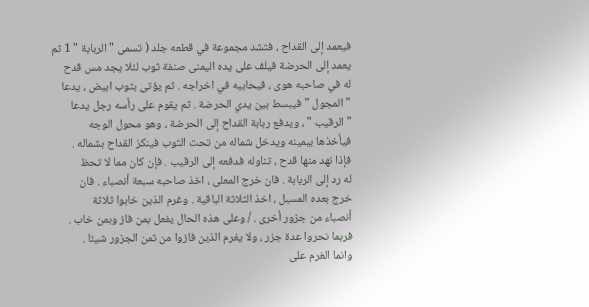فيعمد إلى القداح ، فتشد مجموعة في قطعه جلد ( تسمى " الربابة " 1 ثم
يعمد إلى الحرضة فيلف على يده اليمنى صنفة ثوب لئلا يجد مس قدح
له في صاحبه هوى ، فيحابيه في اخراجه . ثم يؤتى بثوب ابيض ، يدعا
" المجول " فيبسط بين يدي الحرضة . ثم يقوم على رأسه رجل يدعا
" الرقيب " ، ويدفع ربابة القداح إلى الحرضة ، وهو محول الوجه
فيأخذها بيمينه ويدخل شماله من تحت الثوب فينكز القداح بشماله .
فإذا نهد منها قدح ، تناوله فدفعه إلى الرقيب . فإن كان مما لا تحظ
له رد إلى الربابة . فان خرج المعلى ، اخذ صاحبه سبعة أنصباء . فان
خرج بعده المسبل ، اخذ الثلاثة الباقية . وغرم الذين خابوا ثلاثة
أنصباء من جزور أخرى . / وعلى هذه الحال يفعل بمن فاز وبمن خاب .
فربما نحروا عدة جزر ، ولا يغرم الذين فازوا من ثمن الجزور شيئا .
وانما الغرم على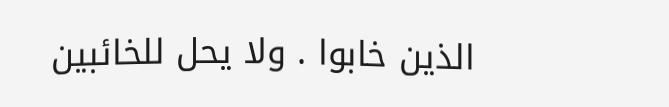الذين خابوا . ولا يحل للخائبين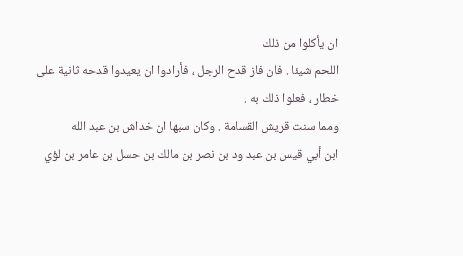ان يأكلوا من ذلك
اللحم شيئا . فان فاز قدح الرجل ، فأرادوا ان يعيدوا قدحه ثانية على
خطار ، فعلوا ذلك به .
ومما سنت قريش القسامة . وكان سبها ان خداش بن عبد الله
ابن أبي قيس بن عبد ود بن نصر بن مالك بن حسل بن عامر بن لؤي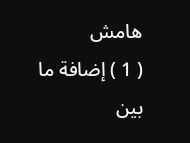هامش
( 1 ) إضافة ما بين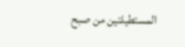المستطيلتين من صبح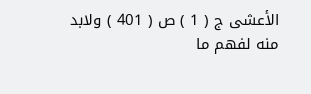الأعشى ج ( 1 ) ص ( 401 ) ولابد
منه لفهم ما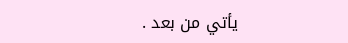يأتي من بعد .